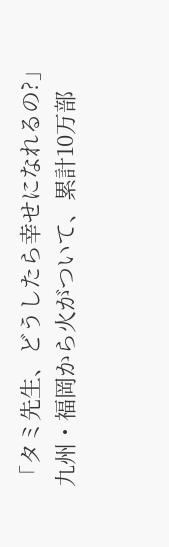「タミ先生、どうしたら幸せになれるの?」
九州・福岡から火がついて、累計10万部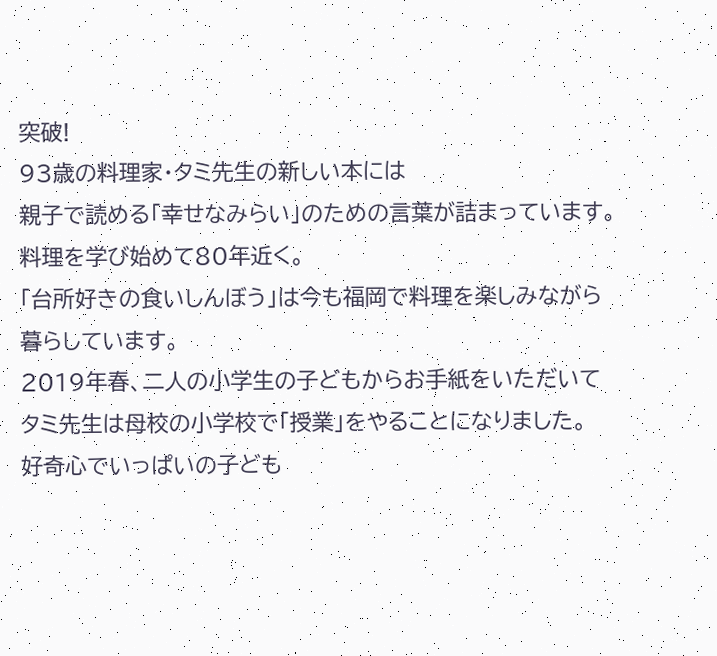突破!
93歳の料理家・タミ先生の新しい本には
親子で読める「幸せなみらい」のための言葉が詰まっています。
料理を学び始めて80年近く。
「台所好きの食いしんぼう」は今も福岡で料理を楽しみながら暮らしています。
2019年春、二人の小学生の子どもからお手紙をいただいて
タミ先生は母校の小学校で「授業」をやることになりました。
好奇心でいっぱいの子ども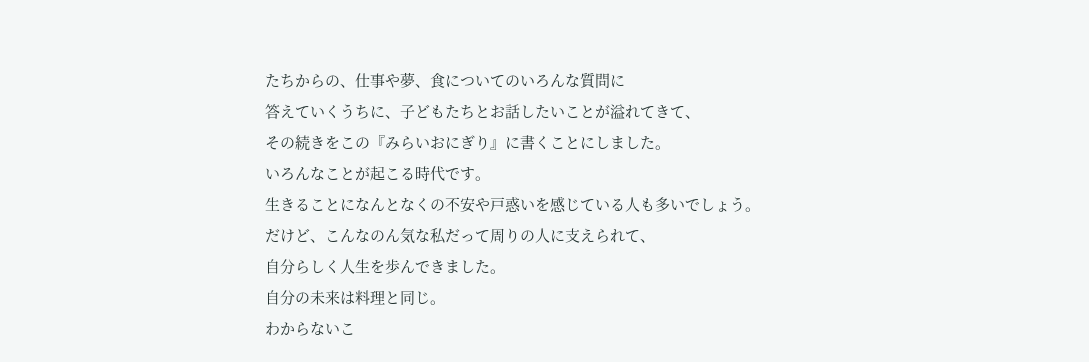たちからの、仕事や夢、食についてのいろんな質問に
答えていくうちに、子どもたちとお話したいことが溢れてきて、
その続きをこの『みらいおにぎり』に書くことにしました。
いろんなことが起こる時代です。
生きることになんとなくの不安や戸惑いを感じている人も多いでしょう。
だけど、こんなのん気な私だって周りの人に支えられて、
自分らしく人生を歩んできました。
自分の未来は料理と同じ。
わからないこ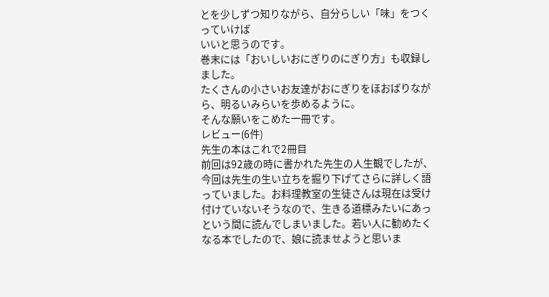とを少しずつ知りながら、自分らしい「味」をつくっていけば
いいと思うのです。
巻末には「おいしいおにぎりのにぎり方」も収録しました。
たくさんの小さいお友達がおにぎりをほおばりながら、明るいみらいを歩めるように。
そんな願いをこめた一冊です。
レビュー(6件)
先生の本はこれで2冊目
前回は92歳の時に書かれた先生の人生観でしたが、今回は先生の生い立ちを掘り下げてさらに詳しく語っていました。お料理教室の生徒さんは現在は受け付けていないそうなので、生きる道標みたいにあっという間に読んでしまいました。若い人に勧めたくなる本でしたので、娘に読ませようと思いま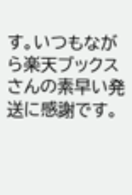す。いつもながら楽天ブックスさんの素早い発送に感謝です。